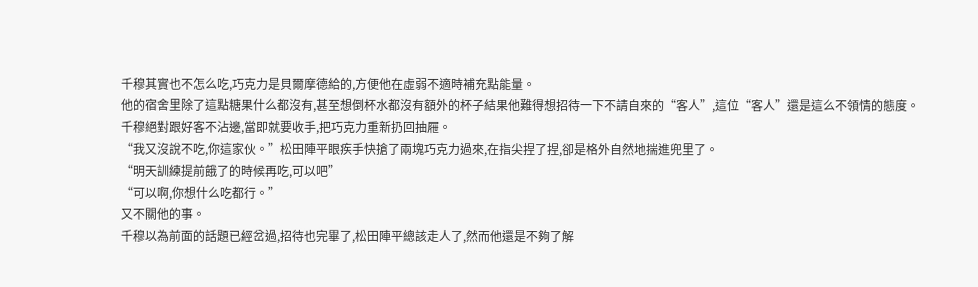千穆其實也不怎么吃,巧克力是貝爾摩德給的,方便他在虛弱不適時補充點能量。
他的宿舍里除了這點糖果什么都沒有,甚至想倒杯水都沒有額外的杯子結果他難得想招待一下不請自來的“客人”,這位“客人”還是這么不領情的態度。
千穆絕對跟好客不沾邊,當即就要收手,把巧克力重新扔回抽屜。
“我又沒說不吃,你這家伙。”松田陣平眼疾手快搶了兩塊巧克力過來,在指尖捏了捏,卻是格外自然地揣進兜里了。
“明天訓練提前餓了的時候再吃,可以吧”
“可以啊,你想什么吃都行。”
又不關他的事。
千穆以為前面的話題已經岔過,招待也完畢了,松田陣平總該走人了,然而他還是不夠了解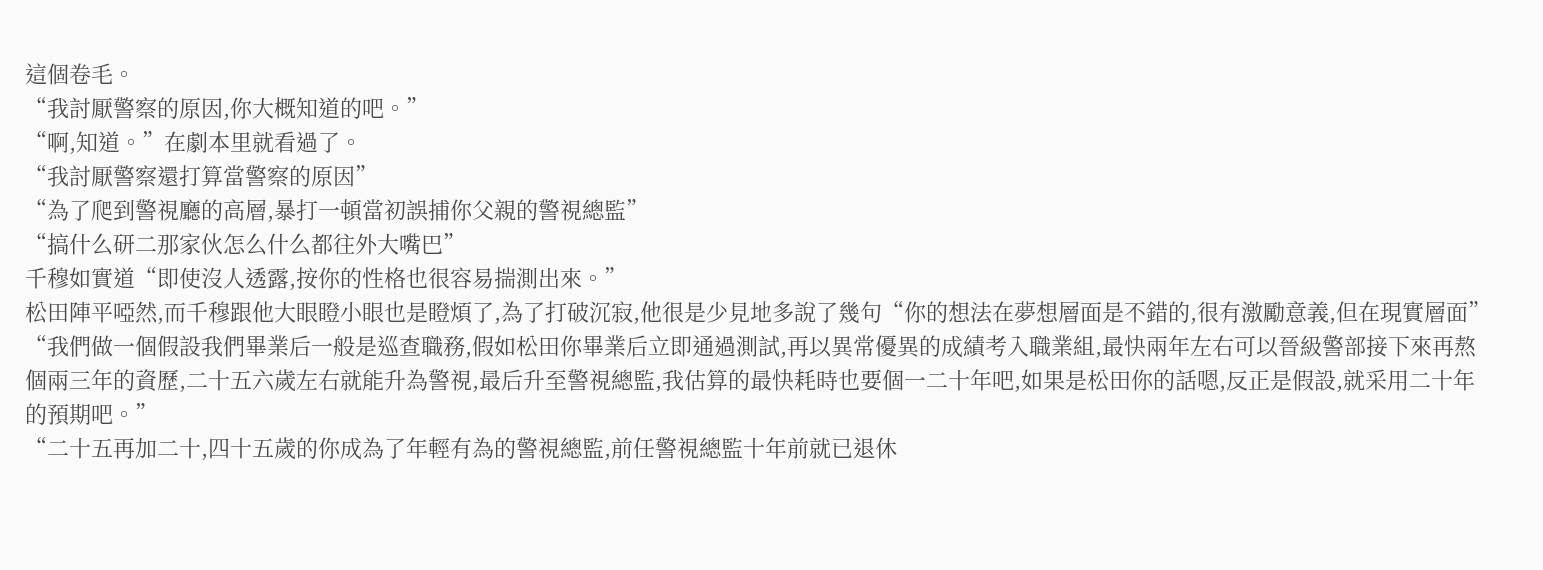這個卷毛。
“我討厭警察的原因,你大概知道的吧。”
“啊,知道。”在劇本里就看過了。
“我討厭警察還打算當警察的原因”
“為了爬到警視廳的高層,暴打一頓當初誤捕你父親的警視總監”
“搞什么研二那家伙怎么什么都往外大嘴巴”
千穆如實道“即使沒人透露,按你的性格也很容易揣測出來。”
松田陣平啞然,而千穆跟他大眼瞪小眼也是瞪煩了,為了打破沉寂,他很是少見地多說了幾句“你的想法在夢想層面是不錯的,很有激勵意義,但在現實層面”
“我們做一個假設我們畢業后一般是巡查職務,假如松田你畢業后立即通過測試,再以異常優異的成績考入職業組,最快兩年左右可以晉級警部接下來再熬個兩三年的資歷,二十五六歲左右就能升為警視,最后升至警視總監,我估算的最快耗時也要個一二十年吧,如果是松田你的話嗯,反正是假設,就采用二十年的預期吧。”
“二十五再加二十,四十五歲的你成為了年輕有為的警視總監,前任警視總監十年前就已退休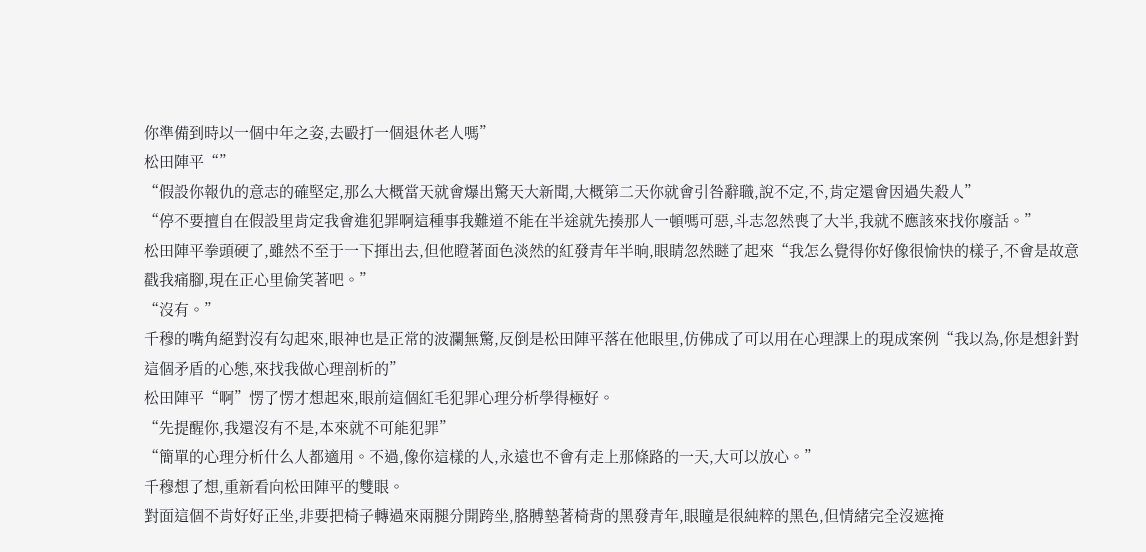你準備到時以一個中年之姿,去毆打一個退休老人嗎”
松田陣平“”
“假設你報仇的意志的確堅定,那么大概當天就會爆出驚天大新聞,大概第二天你就會引咎辭職,說不定,不,肯定還會因過失殺人”
“停不要擅自在假設里肯定我會進犯罪啊這種事我難道不能在半途就先揍那人一頓嗎可惡,斗志忽然喪了大半,我就不應該來找你廢話。”
松田陣平拳頭硬了,雖然不至于一下揮出去,但他瞪著面色淡然的紅發青年半晌,眼睛忽然瞇了起來“我怎么覺得你好像很愉快的樣子,不會是故意戳我痛腳,現在正心里偷笑著吧。”
“沒有。”
千穆的嘴角絕對沒有勾起來,眼神也是正常的波瀾無驚,反倒是松田陣平落在他眼里,仿佛成了可以用在心理課上的現成案例“我以為,你是想針對這個矛盾的心態,來找我做心理剖析的”
松田陣平“啊”愣了愣才想起來,眼前這個紅毛犯罪心理分析學得極好。
“先提醒你,我還沒有不是,本來就不可能犯罪”
“簡單的心理分析什么人都適用。不過,像你這樣的人,永遠也不會有走上那條路的一天,大可以放心。”
千穆想了想,重新看向松田陣平的雙眼。
對面這個不肯好好正坐,非要把椅子轉過來兩腿分開跨坐,胳膊墊著椅背的黑發青年,眼瞳是很純粹的黑色,但情緒完全沒遮掩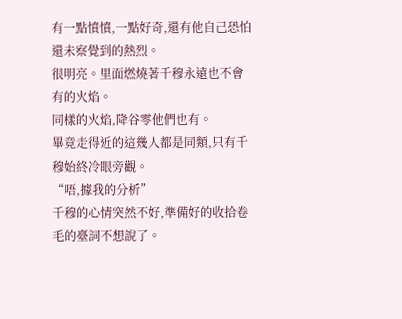有一點憤憤,一點好奇,還有他自己恐怕還未察覺到的熱烈。
很明亮。里面燃燒著千穆永遠也不會有的火焰。
同樣的火焰,降谷零他們也有。
畢竟走得近的這幾人都是同類,只有千穆始終冷眼旁觀。
“唔,據我的分析”
千穆的心情突然不好,準備好的收拾卷毛的臺詞不想說了。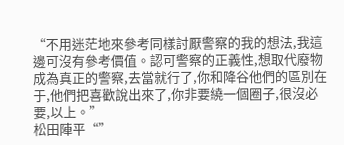“不用迷茫地來參考同樣討厭警察的我的想法,我這邊可沒有參考價值。認可警察的正義性,想取代廢物成為真正的警察,去當就行了,你和降谷他們的區別在于,他們把喜歡說出來了,你非要繞一個圈子,很沒必要,以上。”
松田陣平“”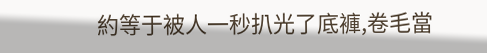約等于被人一秒扒光了底褲,卷毛當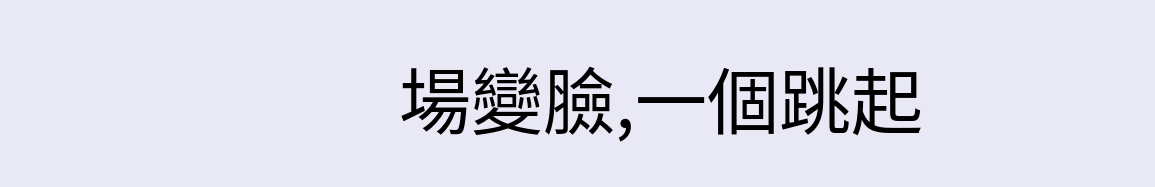場變臉,一個跳起